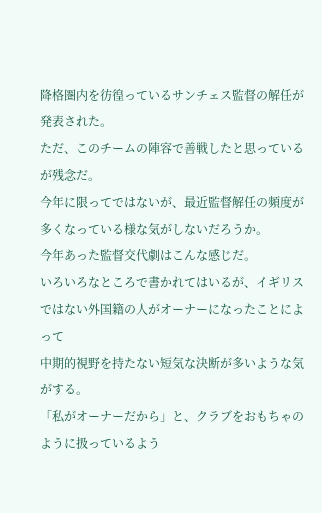降格圏内を彷徨っているサンチェス監督の解任が発表された。
ただ、このチームの陣容で善戦したと思っているが残念だ。
今年に限ってではないが、最近監督解任の頻度が多くなっている様な気がしないだろうか。
今年あった監督交代劇はこんな感じだ。
いろいろなところで書かれてはいるが、イギリスではない外国籍の人がオーナーになったことによって
中期的視野を持たない短気な決断が多いような気がする。
「私がオーナーだから」と、クラブをおもちゃのように扱っているよう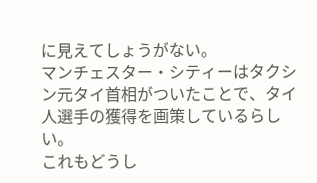に見えてしょうがない。
マンチェスター・シティーはタクシン元タイ首相がついたことで、タイ人選手の獲得を画策しているらしい。
これもどうし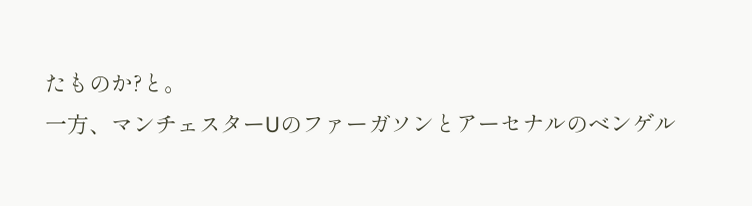たものか?と。
一方、マンチェスターUのファーガソンとアーセナルのベンゲル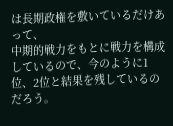は長期政権を敷いているだけあって、
中期的戦力をもとに戦力を構成しているので、今のように1位、2位と結果を残しているのだろう。